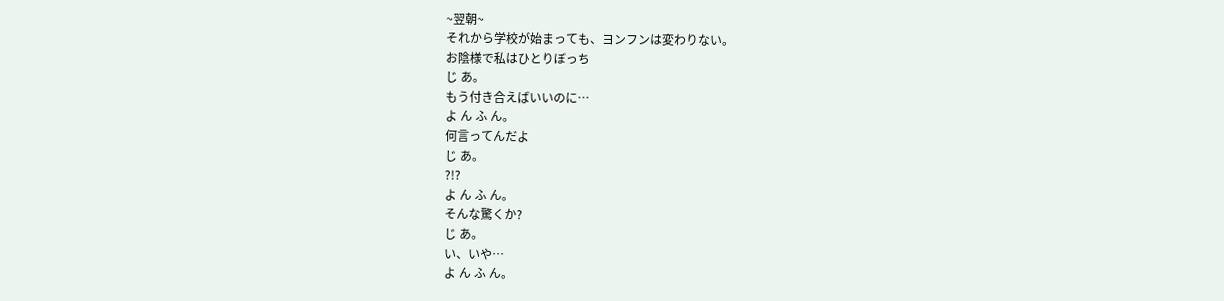~翌朝~
それから学校が始まっても、ヨンフンは変わりない。
お陰様で私はひとりぼっち
じ あ。
もう付き合えばいいのに…
よ ん ふ ん。
何言ってんだよ
じ あ。
?!?
よ ん ふ ん。
そんな驚くか?
じ あ。
い、いや…
よ ん ふ ん。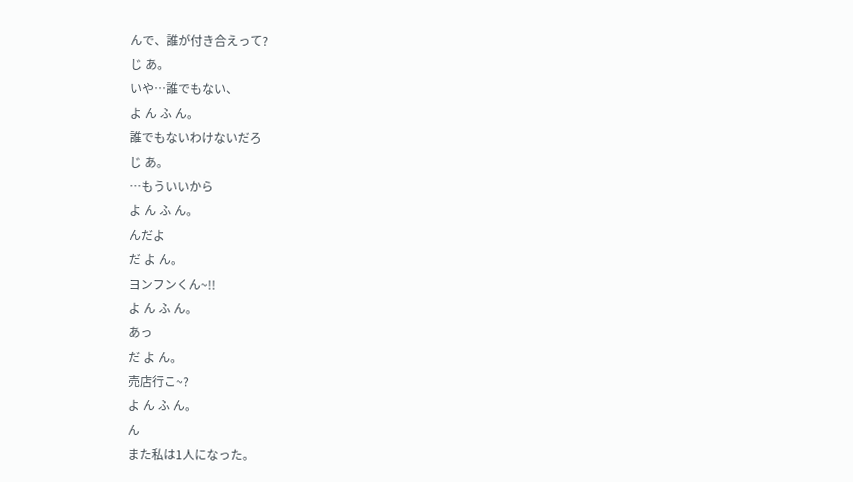んで、誰が付き合えって?
じ あ。
いや…誰でもない、
よ ん ふ ん。
誰でもないわけないだろ
じ あ。
…もういいから
よ ん ふ ん。
んだよ
だ よ ん。
ヨンフンくん~!!
よ ん ふ ん。
あっ
だ よ ん。
売店行こ~?
よ ん ふ ん。
ん
また私は1人になった。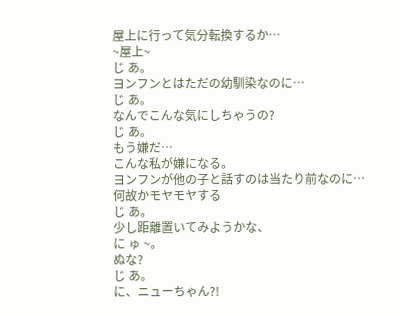屋上に行って気分転換するか…
~屋上~
じ あ。
ヨンフンとはただの幼馴染なのに…
じ あ。
なんでこんな気にしちゃうの?
じ あ。
もう嫌だ…
こんな私が嫌になる。
ヨンフンが他の子と話すのは当たり前なのに…
何故かモヤモヤする
じ あ。
少し距離置いてみようかな、
に ゅ ~。
ぬな?
じ あ。
に、ニューちゃん?!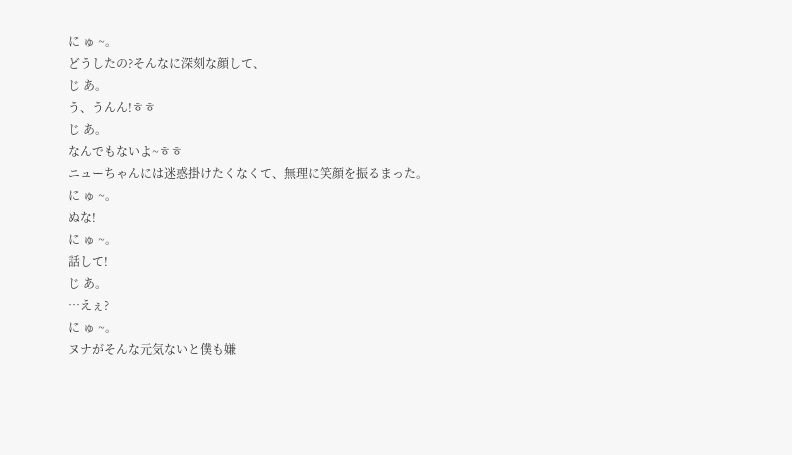に ゅ ~。
どうしたの?そんなに深刻な顔して、
じ あ。
う、うんん!ㅎㅎ
じ あ。
なんでもないよ~ㅎㅎ
ニューちゃんには迷惑掛けたくなくて、無理に笑顔を振るまった。
に ゅ ~。
ぬな!
に ゅ ~。
話して!
じ あ。
…えぇ?
に ゅ ~。
ヌナがそんな元気ないと僕も嫌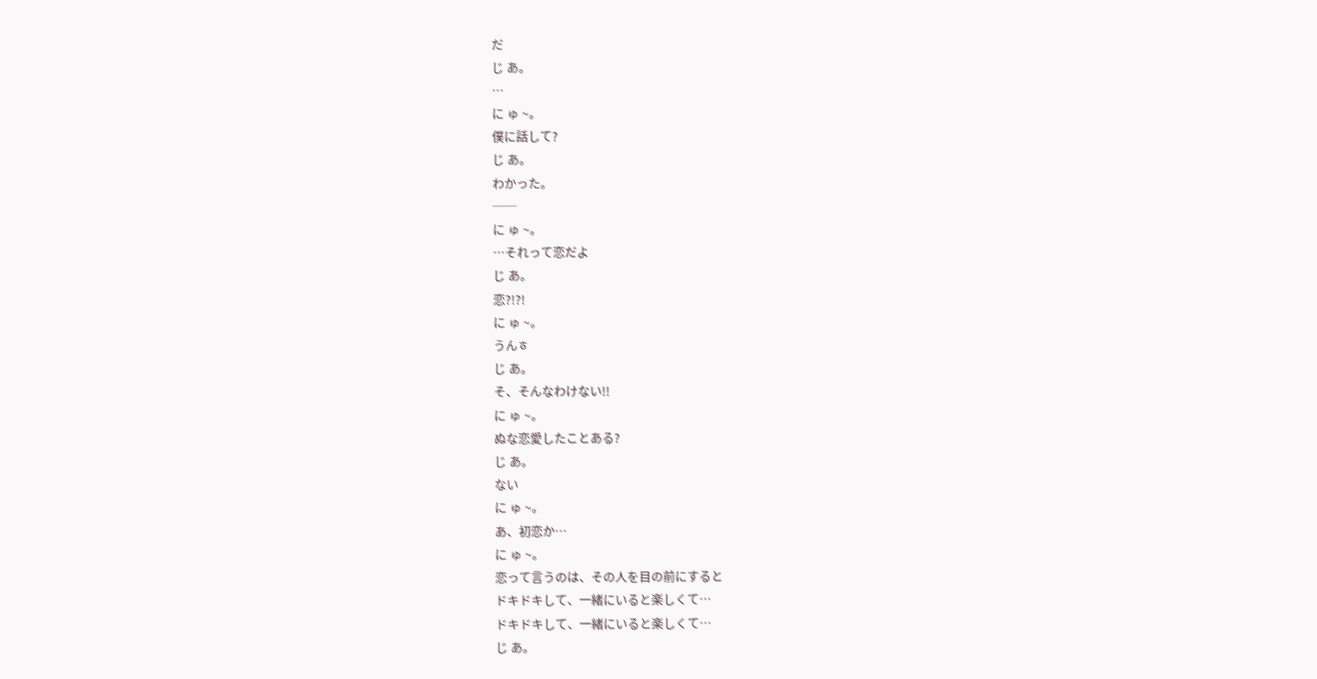だ
じ あ。
…
に ゅ ~。
僕に話して?
じ あ。
わかった。
──
に ゅ ~。
…それって恋だよ
じ あ。
恋?!?!
に ゅ ~。
うんㅎ
じ あ。
そ、そんなわけない!!
に ゅ ~。
ぬな恋愛したことある?
じ あ。
ない
に ゅ ~。
あ、初恋か…
に ゅ ~。
恋って言うのは、その人を目の前にすると
ドキドキして、一緒にいると楽しくて…
ドキドキして、一緒にいると楽しくて…
じ あ。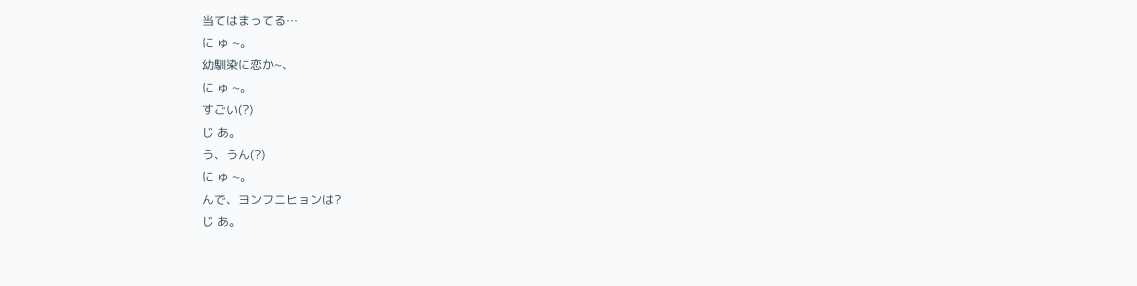当てはまってる…
に ゅ ~。
幼馴染に恋か~、
に ゅ ~。
すごい(?)
じ あ。
う、うん(?)
に ゅ ~。
んで、ヨンフニヒョンは?
じ あ。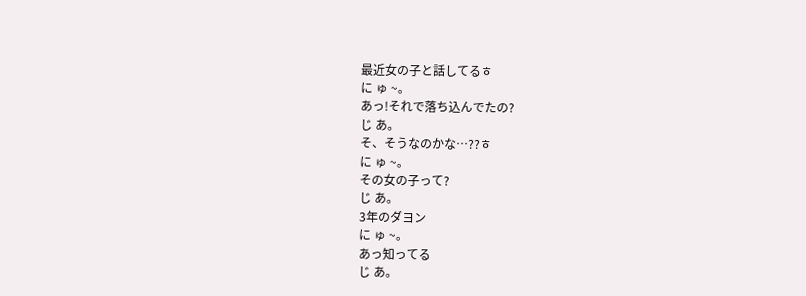最近女の子と話してるㅎ
に ゅ ~。
あっ!それで落ち込んでたの?
じ あ。
そ、そうなのかな…??ㅎ
に ゅ ~。
その女の子って?
じ あ。
3年のダヨン
に ゅ ~。
あっ知ってる
じ あ。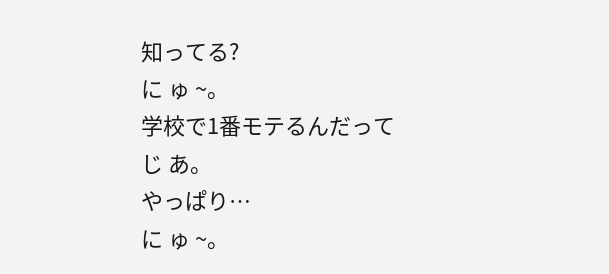知ってる?
に ゅ ~。
学校で1番モテるんだって
じ あ。
やっぱり…
に ゅ ~。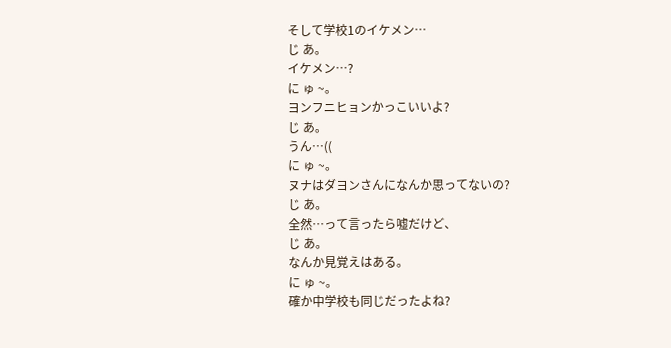そして学校1のイケメン…
じ あ。
イケメン…?
に ゅ ~。
ヨンフニヒョンかっこいいよ?
じ あ。
うん…((
に ゅ ~。
ヌナはダヨンさんになんか思ってないの?
じ あ。
全然…って言ったら嘘だけど、
じ あ。
なんか見覚えはある。
に ゅ ~。
確か中学校も同じだったよね?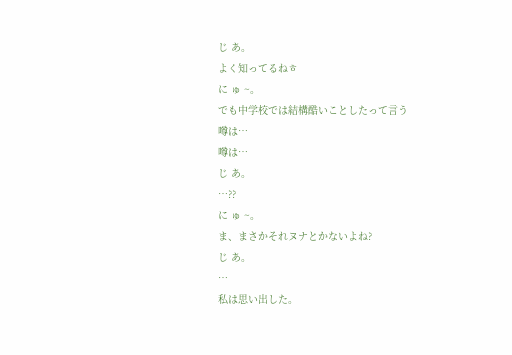じ あ。
よく知ってるねㅎ
に ゅ ~。
でも中学校では結構酷いことしたって言う
噂は…
噂は…
じ あ。
…??
に ゅ ~。
ま、まさかそれヌナとかないよね?
じ あ。
…
私は思い出した。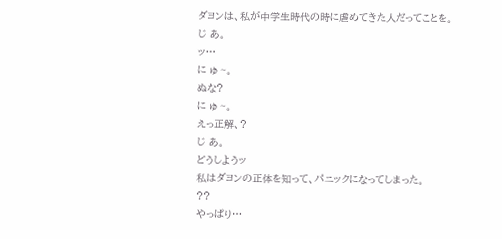ダヨンは、私が中学生時代の時に虐めてきた人だってことを。
じ あ。
ッ…
に ゅ ~。
ぬな?
に ゅ ~。
えっ正解、?
じ あ。
どうしようッ
私はダヨンの正体を知って、パニックになってしまった。
??
やっぱり…